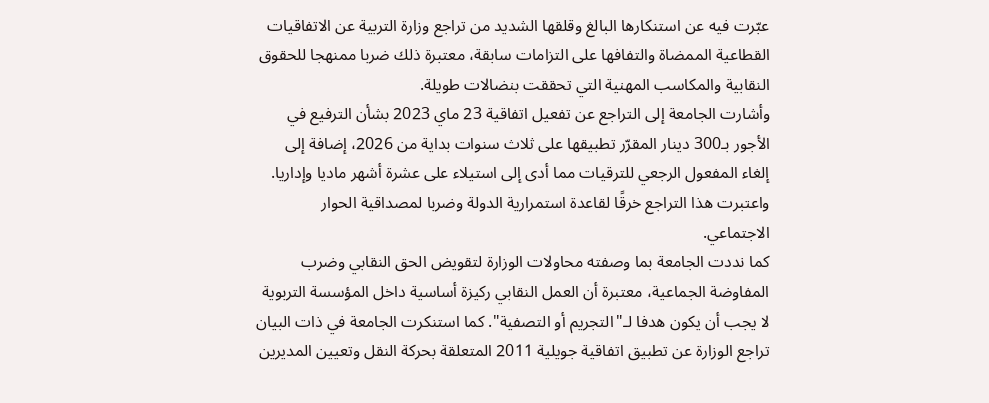عبّرت فيه عن استنكارها البالغ وقلقها الشديد من تراجع وزارة التربية عن الاتفاقيات القطاعية الممضاة والتفافها على التزامات سابقة، معتبرة ذلك ضربا ممنهجا للحقوق النقابية والمكاسب المهنية التي تحققت بنضالات طويلة.
وأشارت الجامعة إلى التراجع عن تفعيل اتفاقية 23 ماي 2023 بشأن الترفيع في الأجور بـ300 دينار المقرّر تطبيقها على ثلاث سنوات بداية من 2026، إضافة إلى إلغاء المفعول الرجعي للترقيات مما أدى إلى استيلاء على عشرة أشهر ماديا وإداريا. واعتبرت هذا التراجع خرقًا لقاعدة استمرارية الدولة وضربا لمصداقية الحوار الاجتماعي.
كما نددت الجامعة بما وصفته محاولات الوزارة لتقويض الحق النقابي وضرب المفاوضة الجماعية، معتبرة أن العمل النقابي ركيزة أساسية داخل المؤسسة التربوية لا يجب أن يكون هدفا لـ"التجريم أو التصفية". كما استنكرت الجامعة في ذات البيان تراجع الوزارة عن تطبيق اتفاقية جويلية 2011 المتعلقة بحركة النقل وتعيين المديرين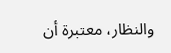والنظار، معتبرة أن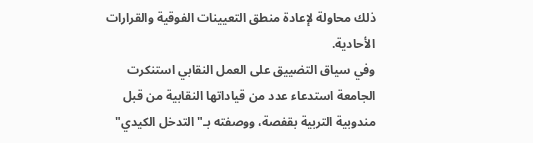ذلك محاولة لإعادة منطق التعيينات الفوقية والقرارات الأحادية.
وفي سياق التضييق على العمل النقابي استنكرت الجامعة استدعاء عدد من قياداتها النقابية من قبل مندوبية التربية بقفصة، ووصفته بـ"التدخل الكيدي"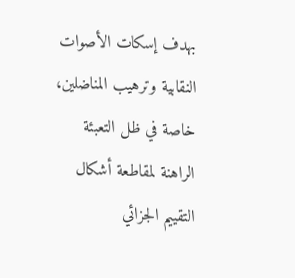بهدف إسكات الأصوات النقابية وترهيب المناضلين، خاصة في ظل التعبئة الراهنة لمقاطعة أشكال التقييم الجزائي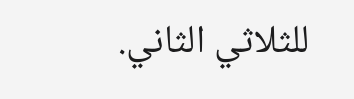للثلاثي الثاني.